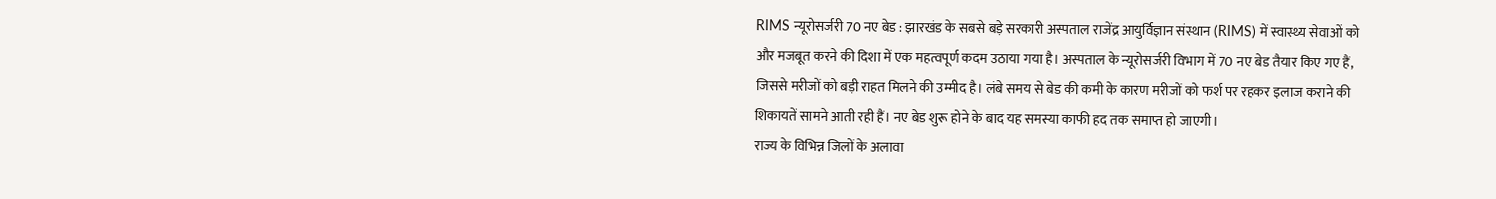RIMS न्यूरोसर्जरी 70 नए बेड : झारखंड के सबसे बड़े सरकारी अस्पताल राजेंद्र आयुर्विज्ञान संस्थान (RIMS) में स्वास्थ्य सेवाओं को और मजबूत करने की दिशा में एक महत्वपूर्ण कदम उठाया गया है। अस्पताल के न्यूरोसर्जरी विभाग में 70 नए बेड तैयार किए गए हैं, जिससे मरीजों को बड़ी राहत मिलने की उम्मीद है। लंबे समय से बेड की कमी के कारण मरीजों को फर्श पर रहकर इलाज कराने की शिकायतें सामने आती रही हैं। नए बेड शुरू होने के बाद यह समस्या काफी हद तक समाप्त हो जाएगी।
राज्य के विभिन्न जिलों के अलावा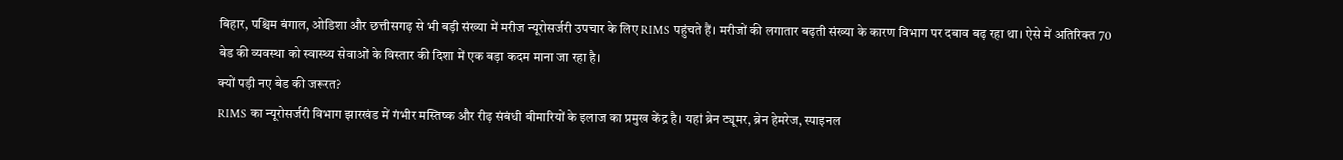बिहार, पश्चिम बंगाल, ओडिशा और छत्तीसगढ़ से भी बड़ी संख्या में मरीज न्यूरोसर्जरी उपचार के लिए RIMS पहुंचते हैं। मरीजों की लगातार बढ़ती संख्या के कारण विभाग पर दबाव बढ़ रहा था। ऐसे में अतिरिक्त 70 बेड की व्यवस्था को स्वास्थ्य सेवाओं के विस्तार की दिशा में एक बड़ा कदम माना जा रहा है।
क्यों पड़ी नए बेड की जरूरत?
RIMS का न्यूरोसर्जरी विभाग झारखंड में गंभीर मस्तिष्क और रीढ़ संबंधी बीमारियों के इलाज का प्रमुख केंद्र है। यहां ब्रेन ट्यूमर, ब्रेन हेमरेज, स्पाइनल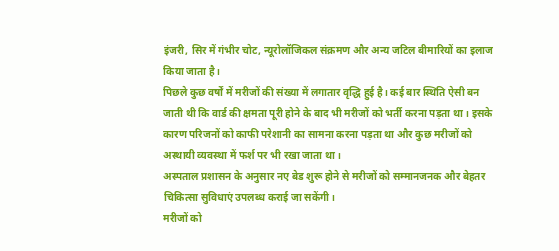इंजरी, सिर में गंभीर चोट, न्यूरोलॉजिकल संक्रमण और अन्य जटिल बीमारियों का इलाज किया जाता है।
पिछले कुछ वर्षों में मरीजों की संख्या में लगातार वृद्धि हुई है। कई बार स्थिति ऐसी बन जाती थी कि वार्ड की क्षमता पूरी होने के बाद भी मरीजों को भर्ती करना पड़ता था। इसके कारण परिजनों को काफी परेशानी का सामना करना पड़ता था और कुछ मरीजों को अस्थायी व्यवस्था में फर्श पर भी रखा जाता था।
अस्पताल प्रशासन के अनुसार नए बेड शुरू होने से मरीजों को सम्मानजनक और बेहतर चिकित्सा सुविधाएं उपलब्ध कराई जा सकेंगी।
मरीजों को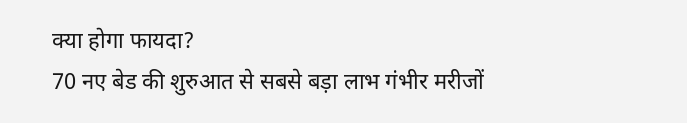क्या होगा फायदा?
70 नए बेड की शुरुआत से सबसे बड़ा लाभ गंभीर मरीजों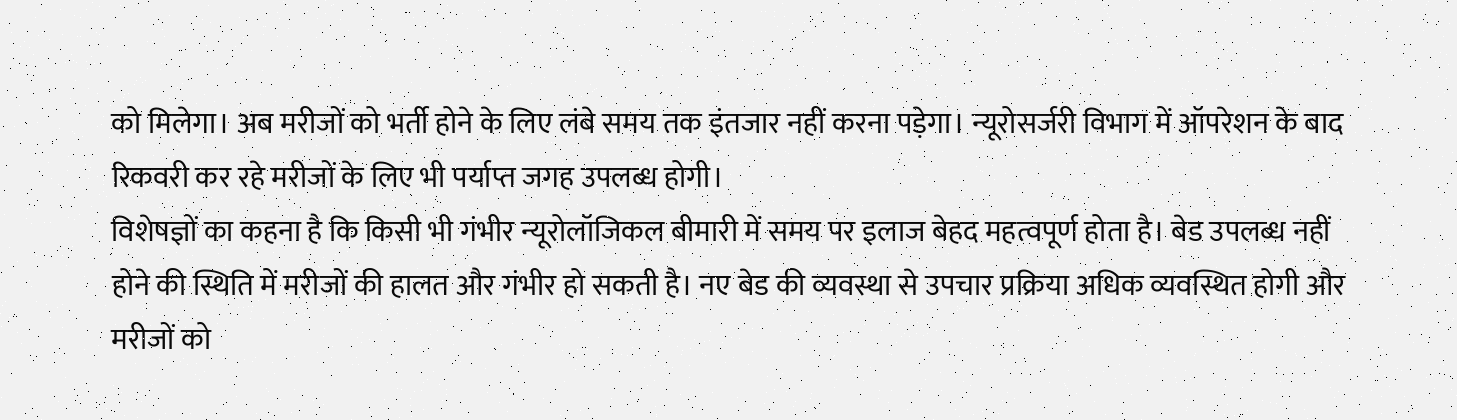को मिलेगा। अब मरीजों को भर्ती होने के लिए लंबे समय तक इंतजार नहीं करना पड़ेगा। न्यूरोसर्जरी विभाग में ऑपरेशन के बाद रिकवरी कर रहे मरीजों के लिए भी पर्याप्त जगह उपलब्ध होगी।
विशेषज्ञों का कहना है कि किसी भी गंभीर न्यूरोलॉजिकल बीमारी में समय पर इलाज बेहद महत्वपूर्ण होता है। बेड उपलब्ध नहीं होने की स्थिति में मरीजों की हालत और गंभीर हो सकती है। नए बेड की व्यवस्था से उपचार प्रक्रिया अधिक व्यवस्थित होगी और मरीजों को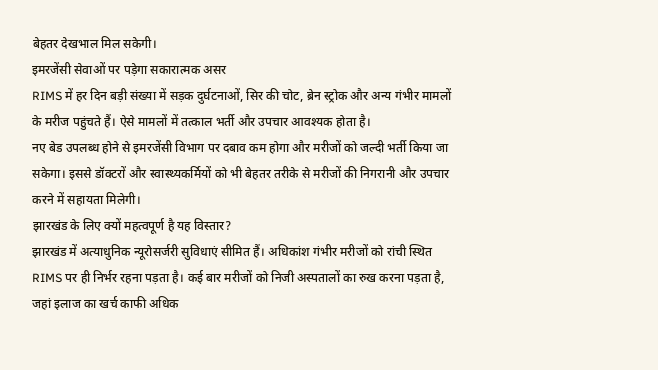बेहतर देखभाल मिल सकेगी।
इमरजेंसी सेवाओं पर पड़ेगा सकारात्मक असर
RIMS में हर दिन बड़ी संख्या में सड़क दुर्घटनाओं, सिर की चोट, ब्रेन स्ट्रोक और अन्य गंभीर मामलों के मरीज पहुंचते हैं। ऐसे मामलों में तत्काल भर्ती और उपचार आवश्यक होता है।
नए बेड उपलब्ध होने से इमरजेंसी विभाग पर दबाव कम होगा और मरीजों को जल्दी भर्ती किया जा सकेगा। इससे डॉक्टरों और स्वास्थ्यकर्मियों को भी बेहतर तरीके से मरीजों की निगरानी और उपचार करने में सहायता मिलेगी।
झारखंड के लिए क्यों महत्वपूर्ण है यह विस्तार?
झारखंड में अत्याधुनिक न्यूरोसर्जरी सुविधाएं सीमित हैं। अधिकांश गंभीर मरीजों को रांची स्थित RIMS पर ही निर्भर रहना पड़ता है। कई बार मरीजों को निजी अस्पतालों का रुख करना पड़ता है, जहां इलाज का खर्च काफी अधिक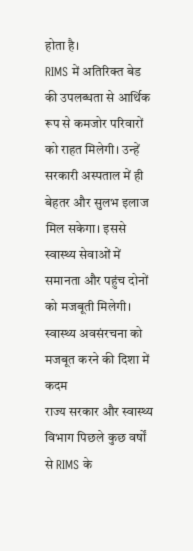होता है।
RIMS में अतिरिक्त बेड की उपलब्धता से आर्थिक रूप से कमजोर परिवारों को राहत मिलेगी। उन्हें सरकारी अस्पताल में ही बेहतर और सुलभ इलाज मिल सकेगा। इससे स्वास्थ्य सेवाओं में समानता और पहुंच दोनों को मजबूती मिलेगी।
स्वास्थ्य अवसंरचना को मजबूत करने की दिशा में कदम
राज्य सरकार और स्वास्थ्य विभाग पिछले कुछ वर्षों से RIMS के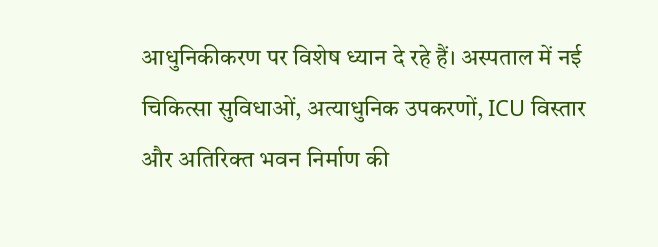आधुनिकीकरण पर विशेष ध्यान दे रहे हैं। अस्पताल में नई चिकित्सा सुविधाओं, अत्याधुनिक उपकरणों, ICU विस्तार और अतिरिक्त भवन निर्माण की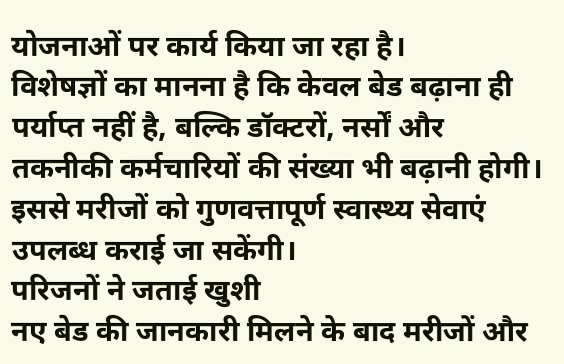योजनाओं पर कार्य किया जा रहा है।
विशेषज्ञों का मानना है कि केवल बेड बढ़ाना ही पर्याप्त नहीं है, बल्कि डॉक्टरों, नर्सों और तकनीकी कर्मचारियों की संख्या भी बढ़ानी होगी। इससे मरीजों को गुणवत्तापूर्ण स्वास्थ्य सेवाएं उपलब्ध कराई जा सकेंगी।
परिजनों ने जताई खुशी
नए बेड की जानकारी मिलने के बाद मरीजों और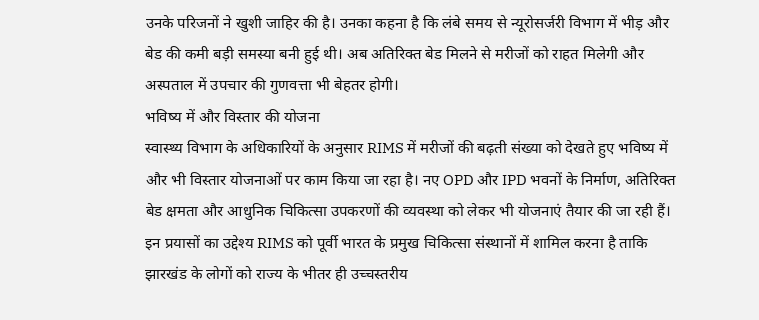उनके परिजनों ने खुशी जाहिर की है। उनका कहना है कि लंबे समय से न्यूरोसर्जरी विभाग में भीड़ और बेड की कमी बड़ी समस्या बनी हुई थी। अब अतिरिक्त बेड मिलने से मरीजों को राहत मिलेगी और अस्पताल में उपचार की गुणवत्ता भी बेहतर होगी।
भविष्य में और विस्तार की योजना
स्वास्थ्य विभाग के अधिकारियों के अनुसार RIMS में मरीजों की बढ़ती संख्या को देखते हुए भविष्य में और भी विस्तार योजनाओं पर काम किया जा रहा है। नए OPD और IPD भवनों के निर्माण, अतिरिक्त बेड क्षमता और आधुनिक चिकित्सा उपकरणों की व्यवस्था को लेकर भी योजनाएं तैयार की जा रही हैं।
इन प्रयासों का उद्देश्य RIMS को पूर्वी भारत के प्रमुख चिकित्सा संस्थानों में शामिल करना है ताकि झारखंड के लोगों को राज्य के भीतर ही उच्चस्तरीय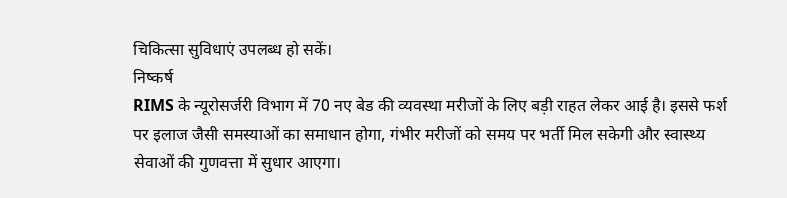चिकित्सा सुविधाएं उपलब्ध हो सकें।
निष्कर्ष
RIMS के न्यूरोसर्जरी विभाग में 70 नए बेड की व्यवस्था मरीजों के लिए बड़ी राहत लेकर आई है। इससे फर्श पर इलाज जैसी समस्याओं का समाधान होगा, गंभीर मरीजों को समय पर भर्ती मिल सकेगी और स्वास्थ्य सेवाओं की गुणवत्ता में सुधार आएगा।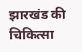झारखंड की चिकित्सा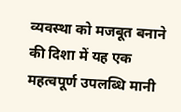व्यवस्था को मजबूत बनाने की दिशा में यह एक महत्वपूर्ण उपलब्धि मानी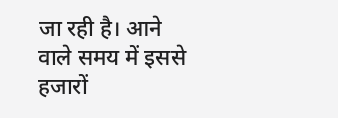जा रही है। आने वाले समय में इससे हजारों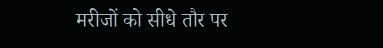मरीजों को सीधे तौर पर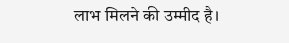लाभ मिलने की उम्मीद है।